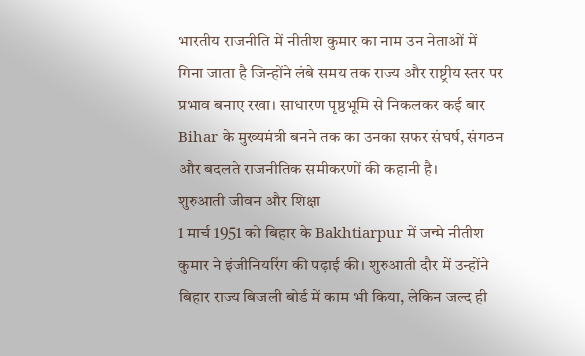भारतीय राजनीति में नीतीश कुमार का नाम उन नेताओं में गिना जाता है जिन्होंने लंबे समय तक राज्य और राष्ट्रीय स्तर पर प्रभाव बनाए रखा। साधारण पृष्ठभूमि से निकलकर कई बार Bihar के मुख्यमंत्री बनने तक का उनका सफर संघर्ष, संगठन और बदलते राजनीतिक समीकरणों की कहानी है।
शुरुआती जीवन और शिक्षा
1 मार्च 1951 को बिहार के Bakhtiarpur में जन्मे नीतीश कुमार ने इंजीनियरिंग की पढ़ाई की। शुरुआती दौर में उन्होंने बिहार राज्य बिजली बोर्ड में काम भी किया, लेकिन जल्द ही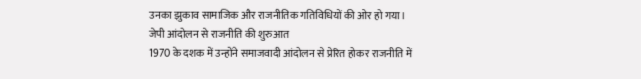उनका झुकाव सामाजिक और राजनीतिक गतिविधियों की ओर हो गया।
जेपी आंदोलन से राजनीति की शुरुआत
1970 के दशक में उन्होंने समाजवादी आंदोलन से प्रेरित होकर राजनीति में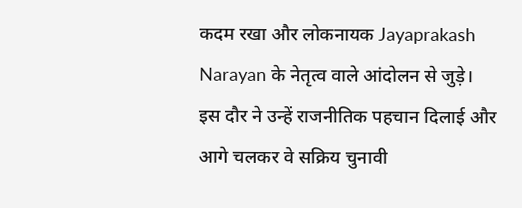कदम रखा और लोकनायक Jayaprakash Narayan के नेतृत्व वाले आंदोलन से जुड़े। इस दौर ने उन्हें राजनीतिक पहचान दिलाई और आगे चलकर वे सक्रिय चुनावी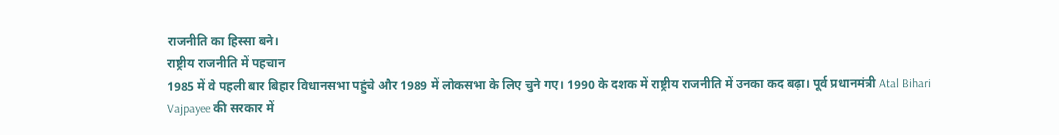राजनीति का हिस्सा बने।
राष्ट्रीय राजनीति में पहचान
1985 में वे पहली बार बिहार विधानसभा पहुंचे और 1989 में लोकसभा के लिए चुने गए। 1990 के दशक में राष्ट्रीय राजनीति में उनका कद बढ़ा। पूर्व प्रधानमंत्री Atal Bihari Vajpayee की सरकार में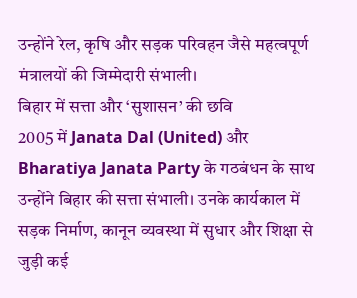उन्होंने रेल, कृषि और सड़क परिवहन जैसे महत्वपूर्ण मंत्रालयों की जिम्मेदारी संभाली।
बिहार में सत्ता और ‘सुशासन’ की छवि
2005 में Janata Dal (United) और Bharatiya Janata Party के गठबंधन के साथ उन्होंने बिहार की सत्ता संभाली। उनके कार्यकाल में सड़क निर्माण, कानून व्यवस्था में सुधार और शिक्षा से जुड़ी कई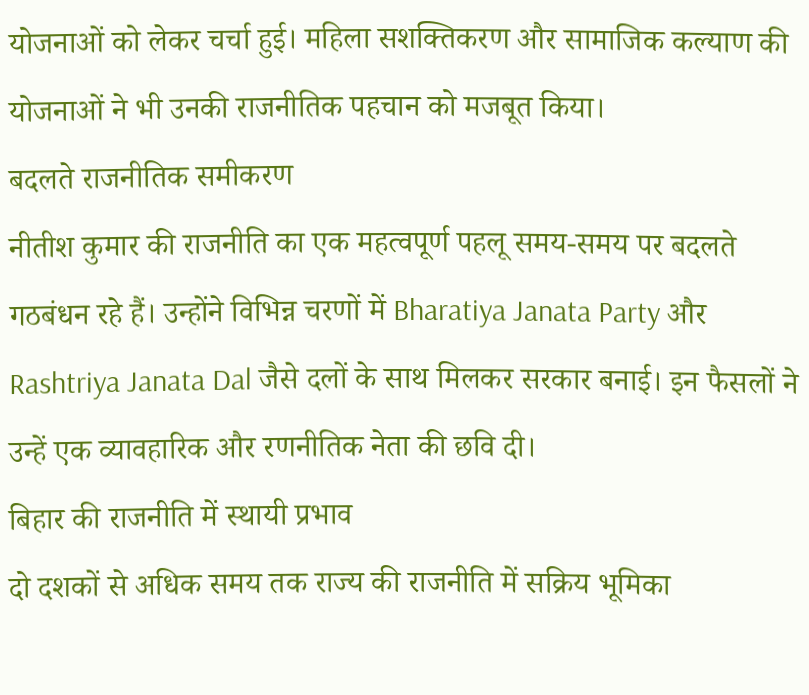योजनाओं को लेकर चर्चा हुई। महिला सशक्तिकरण और सामाजिक कल्याण की योजनाओं ने भी उनकी राजनीतिक पहचान को मजबूत किया।
बदलते राजनीतिक समीकरण
नीतीश कुमार की राजनीति का एक महत्वपूर्ण पहलू समय-समय पर बदलते गठबंधन रहे हैं। उन्होंने विभिन्न चरणों में Bharatiya Janata Party और Rashtriya Janata Dal जैसे दलों के साथ मिलकर सरकार बनाई। इन फैसलों ने उन्हें एक व्यावहारिक और रणनीतिक नेता की छवि दी।
बिहार की राजनीति में स्थायी प्रभाव
दो दशकों से अधिक समय तक राज्य की राजनीति में सक्रिय भूमिका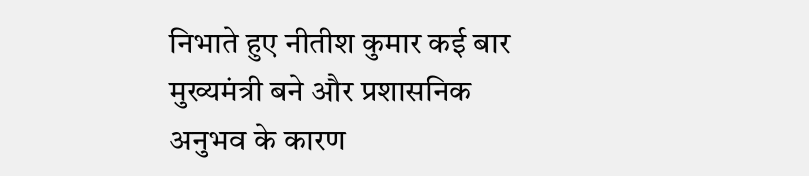निभाते हुए नीतीश कुमार कई बार मुख्यमंत्री बने और प्रशासनिक अनुभव के कारण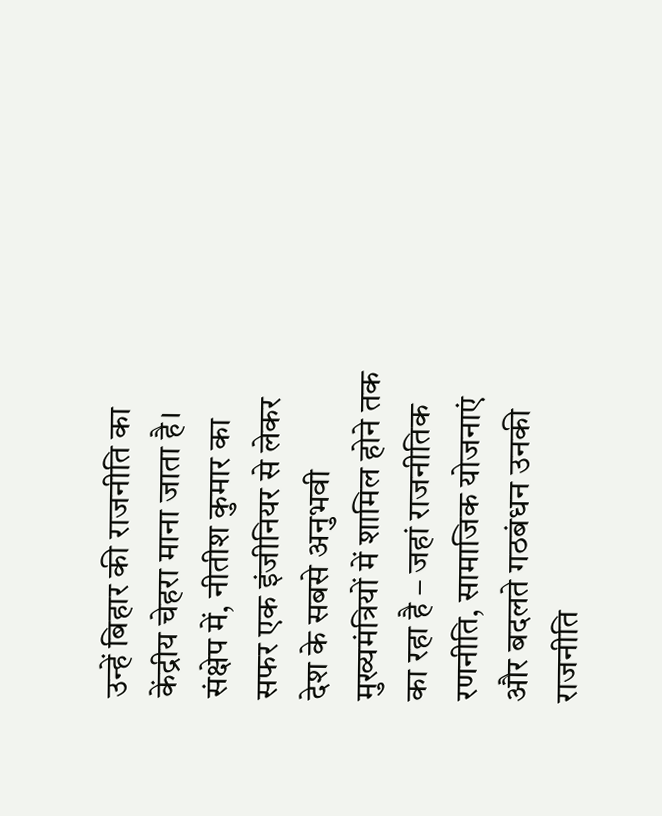उन्हें बिहार की राजनीति का केंद्रीय चेहरा माना जाता है।
संक्षेप में, नीतीश कुमार का सफर एक इंजीनियर से लेकर देश के सबसे अनुभवी मुख्यमंत्रियों में शामिल होने तक का रहा है – जहां राजनीतिक रणनीति, सामाजिक योजनाएं और बदलते गठबंधन उनकी राजनीति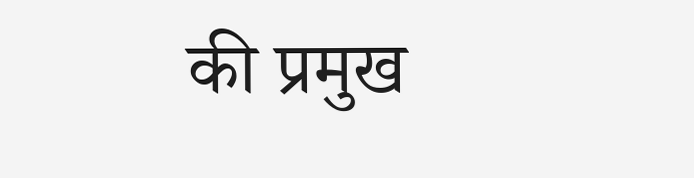की प्रमुख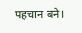पहचान बने।